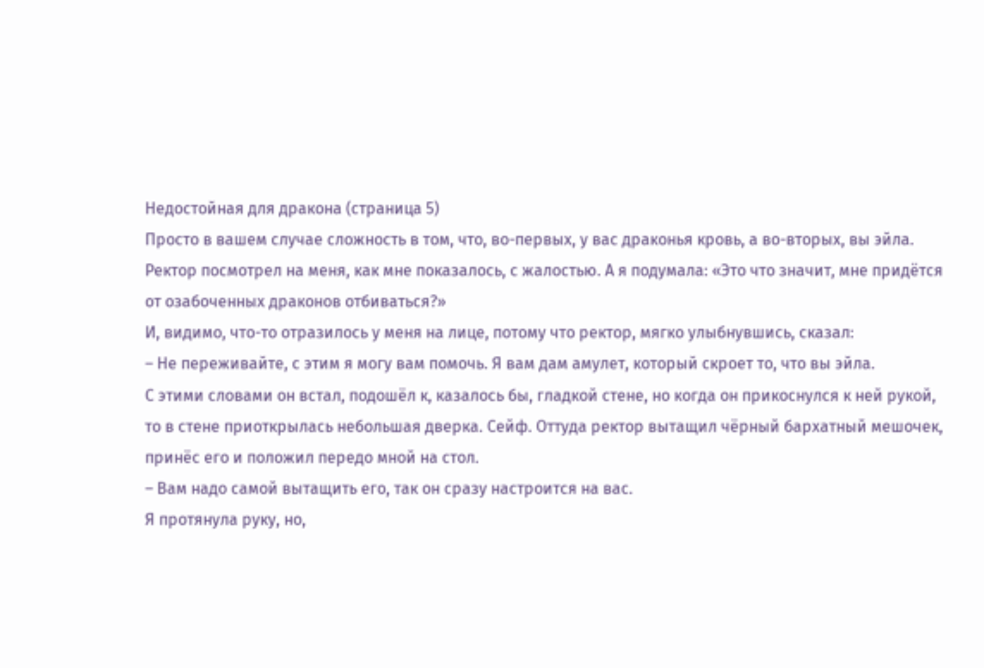Недостойная для дракона (страница 5)
Просто в вашем случае сложность в том, что, во-первых, у вас драконья кровь, а во-вторых, вы эйла.
Ректор посмотрел на меня, как мне показалось, с жалостью. А я подумала: «Это что значит, мне придётся от озабоченных драконов отбиваться?»
И, видимо, что-то отразилось у меня на лице, потому что ректор, мягко улыбнувшись, сказал:
– Не переживайте, с этим я могу вам помочь. Я вам дам амулет, который скроет то, что вы эйла.
С этими словами он встал, подошёл к, казалось бы, гладкой стене, но когда он прикоснулся к ней рукой, то в стене приоткрылась небольшая дверка. Сейф. Оттуда ректор вытащил чёрный бархатный мешочек, принёс его и положил передо мной на стол.
– Вам надо самой вытащить его, так он сразу настроится на вас.
Я протянула руку, но,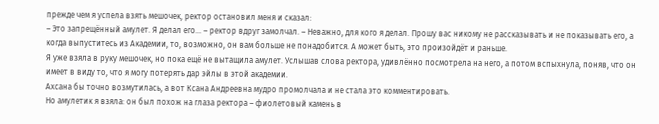прежде чем я успела взять мешочек, ректор остановил меня и сказал:
– Это запрещённый амулет. Я делал его… – ректор вдруг замолчал. – Неважно, для кого я делал. Прошу вас никому не рассказывать и не показывать его, а когда выпуститесь из Академии, то, возможно, он вам больше не понадобится. А может быть, это произойдёт и раньше.
Я уже взяла в руку мешочек, но пока ещё не вытащила амулет. Услышав слова ректора, удивлённо посмотрела на него, а потом вспыхнула, поняв, что он имеет в виду то, что я могу потерять дар эйлы в этой академии.
Ахсана бы точно возмутилась, а вот Ксана Андреевна мудро промолчала и не стала это комментировать.
Но амулетик я взяла: он был похож на глаза ректора – фиолетовый камень в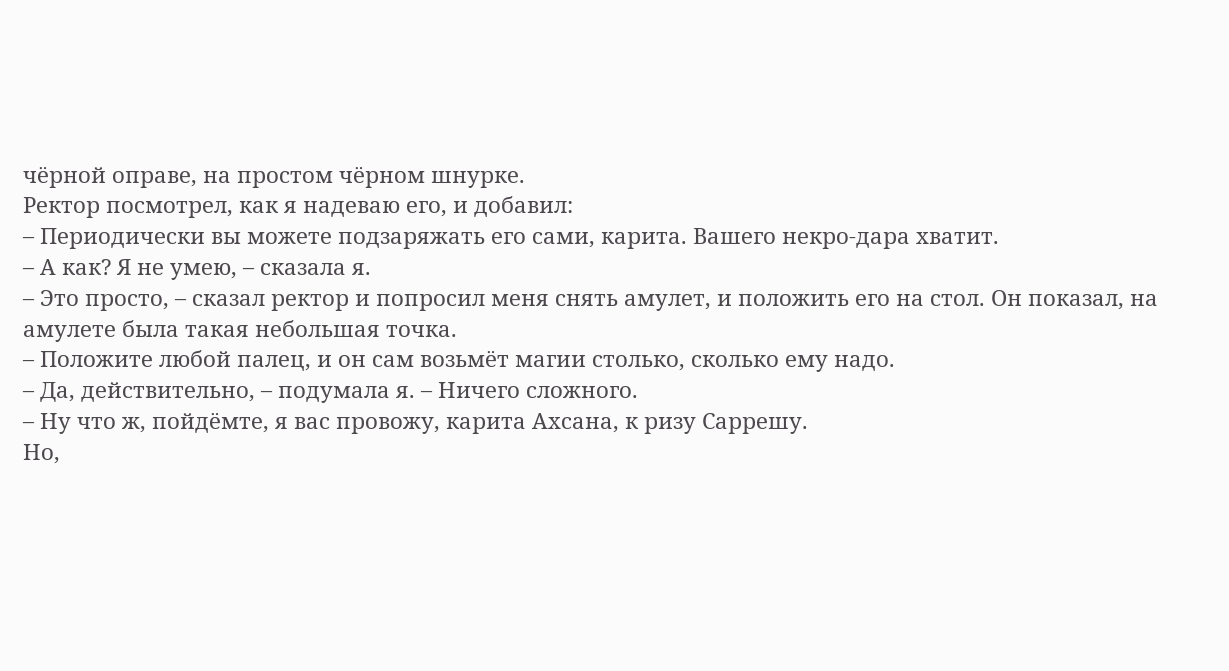чёрной оправе, на простом чёрном шнурке.
Ректор посмотрел, как я надеваю его, и добавил:
– Периодически вы можете подзаряжать его сами, карита. Вашего некро-дара хватит.
– А как? Я не умею, – сказала я.
– Это просто, – сказал ректор и попросил меня снять амулет, и положить его на стол. Он показал, на амулете была такая небольшая точка.
– Положите любой палец, и он сам возьмёт магии столько, сколько ему надо.
– Да, действительно, – подумала я. – Ничего сложного.
– Ну что ж, пойдёмте, я вас провожу, карита Ахсана, к ризу Саррешу.
Но,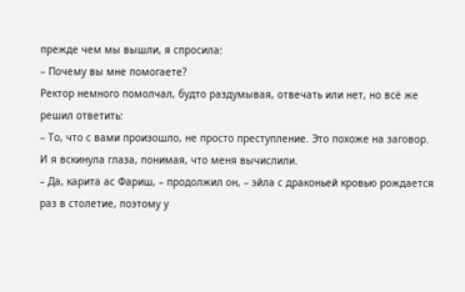прежде чем мы вышли, я спросила:
– Почему вы мне помогаете?
Ректор немного помолчал, будто раздумывая, отвечать или нет, но всё же решил ответить:
– То, что с вами произошло, не просто преступление. Это похоже на заговор.
И я вскинула глаза, понимая, что меня вычислили.
– Да, карита ас Фариш, – продолжил он, – эйла с драконьей кровью рождается раз в столетие, поэтому у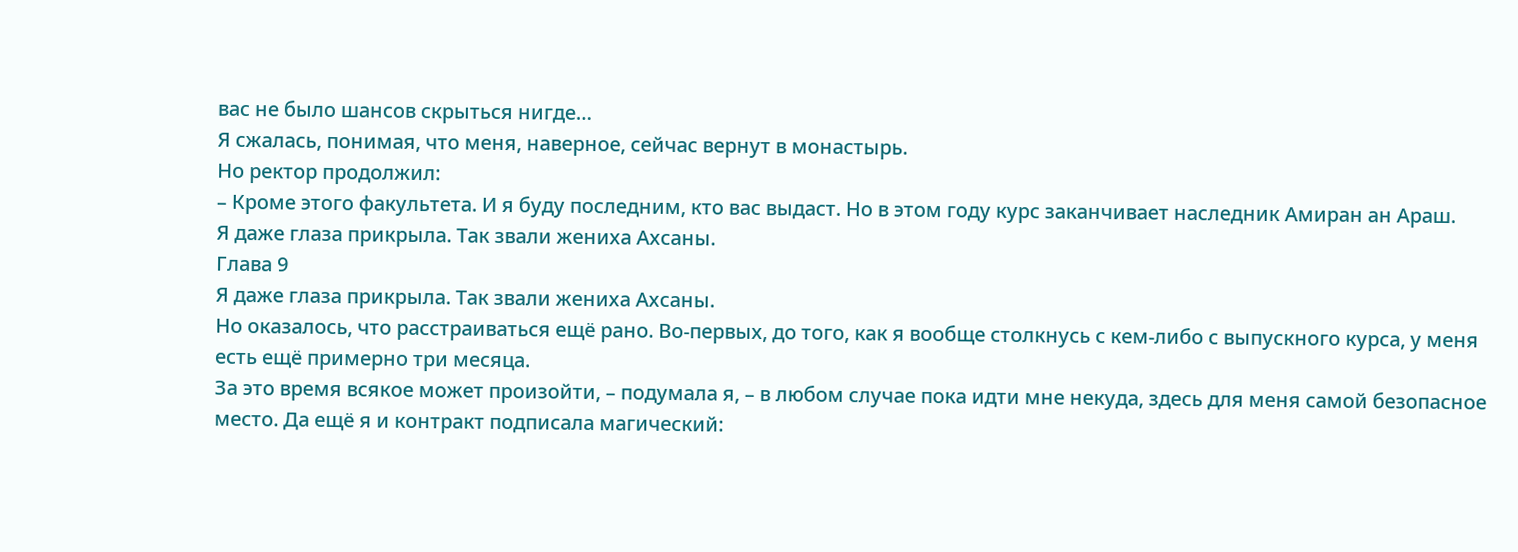вас не было шансов скрыться нигде…
Я сжалась, понимая, что меня, наверное, сейчас вернут в монастырь.
Но ректор продолжил:
– Кроме этого факультета. И я буду последним, кто вас выдаст. Но в этом году курс заканчивает наследник Амиран ан Араш.
Я даже глаза прикрыла. Так звали жениха Ахсаны.
Глава 9
Я даже глаза прикрыла. Так звали жениха Ахсаны.
Но оказалось, что расстраиваться ещё рано. Во-первых, до того, как я вообще столкнусь с кем-либо с выпускного курса, у меня есть ещё примерно три месяца.
За это время всякое может произойти, – подумала я, – в любом случае пока идти мне некуда, здесь для меня самой безопасное место. Да ещё я и контракт подписала магический: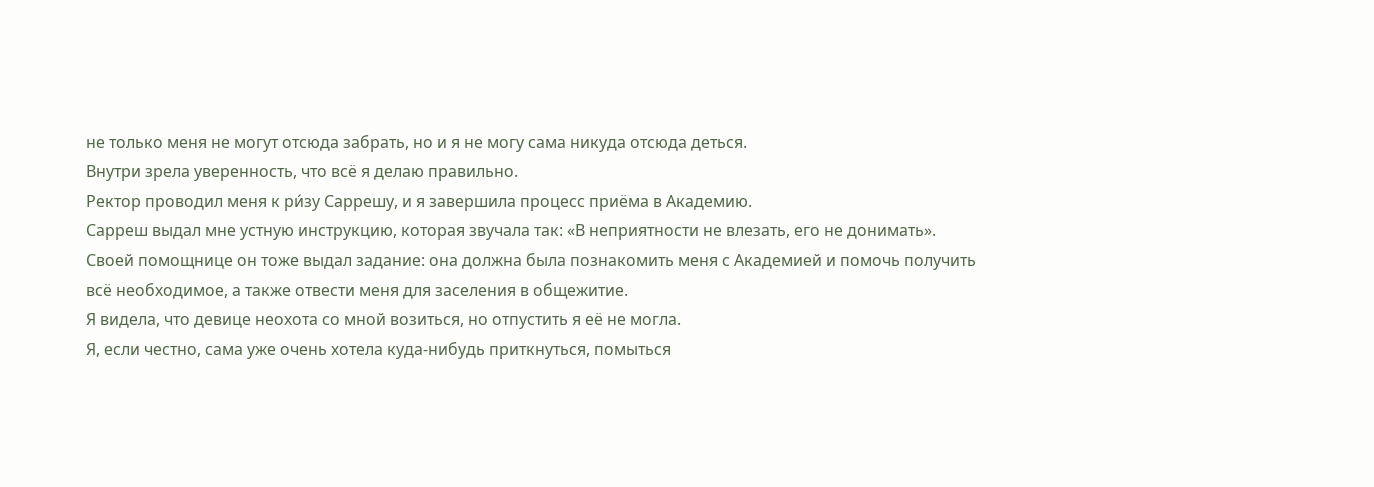не только меня не могут отсюда забрать, но и я не могу сама никуда отсюда деться.
Внутри зрела уверенность, что всё я делаю правильно.
Ректор проводил меня к ри́зу Саррешу, и я завершила процесс приёма в Академию.
Сарреш выдал мне устную инструкцию, которая звучала так: «В неприятности не влезать, его не донимать».
Своей помощнице он тоже выдал задание: она должна была познакомить меня с Академией и помочь получить всё необходимое, а также отвести меня для заселения в общежитие.
Я видела, что девице неохота со мной возиться, но отпустить я её не могла.
Я, если честно, сама уже очень хотела куда-нибудь приткнуться, помыться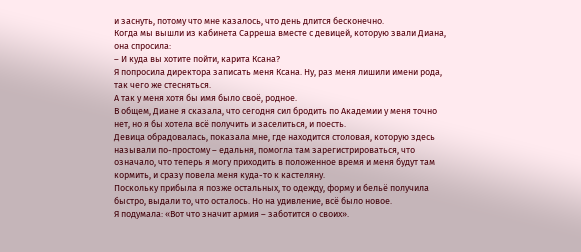и заснуть, потому что мне казалось, что день длится бесконечно.
Когда мы вышли из кабинета Сарреша вместе с девицей, которую звали Диана, она спросила:
– И куда вы хотите пойти, карита Ксана?
Я попросила директора записать меня Ксана. Ну, раз меня лишили имени рода, так чего же стесняться.
А так у меня хотя бы имя было своё, родное.
В общем, Диане я сказала, что сегодня сил бродить по Академии у меня точно нет, но я бы хотела всё получить и заселиться, и поесть.
Девица обрадовалась, показала мне, где находится столовая, которую здесь называли по-простому – едальня, помогла там зарегистрироваться, что означало, что теперь я могу приходить в положенное время и меня будут там кормить, и сразу повела меня куда-то к кастеляну.
Поскольку прибыла я позже остальных, то одежду, форму и бельё получила быстро, выдали то, что осталось. Но на удивление, всё было новое.
Я подумала: «Вот что значит армия – заботится о своих».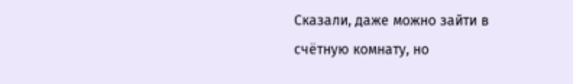Сказали, даже можно зайти в счётную комнату, но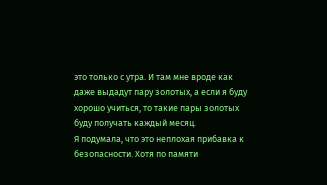это только с утра. И там мне вроде как даже выдадут пару золотых, а если я буду хорошо учиться, то такие пары золотых буду получать каждый месяц.
Я подумала, что это неплохая прибавка к безопасности. Хотя по памяти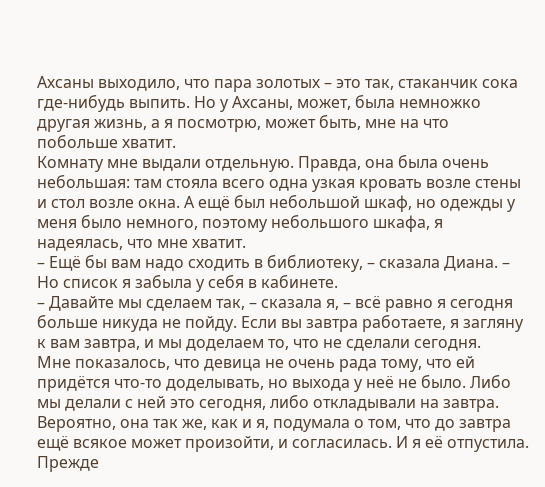Ахсаны выходило, что пара золотых – это так, стаканчик сока где-нибудь выпить. Но у Ахсаны, может, была немножко другая жизнь, а я посмотрю, может быть, мне на что побольше хватит.
Комнату мне выдали отдельную. Правда, она была очень небольшая: там стояла всего одна узкая кровать возле стены и стол возле окна. А ещё был небольшой шкаф, но одежды у меня было немного, поэтому небольшого шкафа, я надеялась, что мне хватит.
– Ещё бы вам надо сходить в библиотеку, – сказала Диана. – Но список я забыла у себя в кабинете.
– Давайте мы сделаем так, – сказала я, – всё равно я сегодня больше никуда не пойду. Если вы завтра работаете, я загляну к вам завтра, и мы доделаем то, что не сделали сегодня.
Мне показалось, что девица не очень рада тому, что ей придётся что-то доделывать, но выхода у неё не было. Либо мы делали с ней это сегодня, либо откладывали на завтра.
Вероятно, она так же, как и я, подумала о том, что до завтра ещё всякое может произойти, и согласилась. И я её отпустила.
Прежде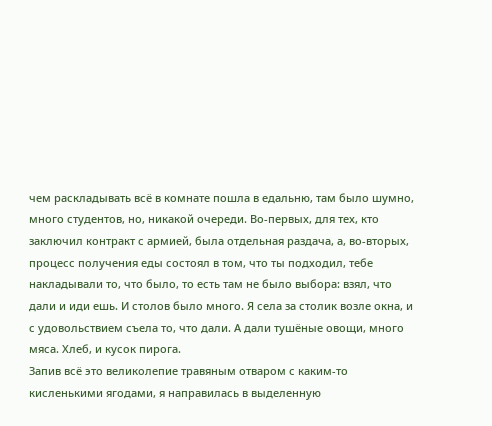чем раскладывать всё в комнате пошла в едальню, там было шумно, много студентов, но, никакой очереди. Во-первых, для тех, кто заключил контракт с армией, была отдельная раздача, а, во-вторых, процесс получения еды состоял в том, что ты подходил, тебе накладывали то, что было, то есть там не было выбора: взял, что дали и иди ешь. И столов было много. Я села за столик возле окна, и с удовольствием съела то, что дали. А дали тушёные овощи, много мяса. Хлеб, и кусок пирога.
Запив всё это великолепие травяным отваром с каким-то кисленькими ягодами, я направилась в выделенную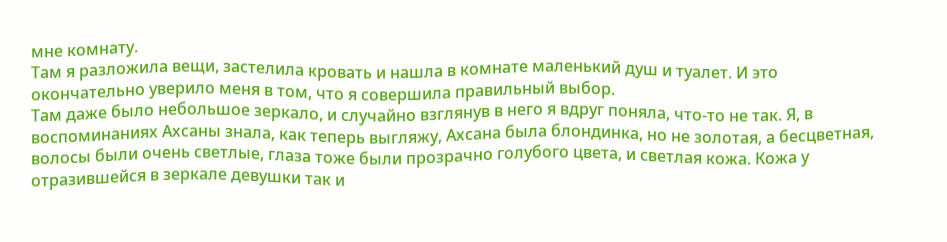мне комнату.
Там я разложила вещи, застелила кровать и нашла в комнате маленький душ и туалет. И это окончательно уверило меня в том, что я совершила правильный выбор.
Там даже было небольшое зеркало, и случайно взглянув в него я вдруг поняла, что-то не так. Я, в воспоминаниях Ахсаны знала, как теперь выгляжу, Ахсана была блондинка, но не золотая, а бесцветная, волосы были очень светлые, глаза тоже были прозрачно голубого цвета, и светлая кожа. Кожа у отразившейся в зеркале девушки так и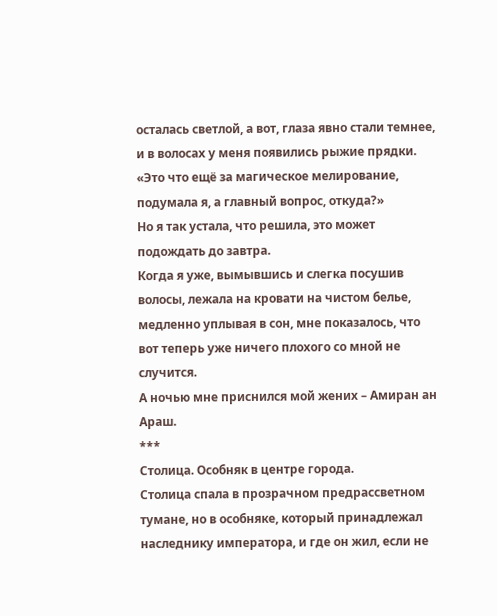осталась светлой, а вот, глаза явно стали темнее, и в волосах у меня появились рыжие прядки.
«Это что ещё за магическое мелирование, подумала я, а главный вопрос, откуда?»
Но я так устала, что решила, это может подождать до завтра.
Когда я уже, вымывшись и слегка посушив волосы, лежала на кровати на чистом белье, медленно уплывая в сон, мне показалось, что вот теперь уже ничего плохого со мной не случится.
А ночью мне приснился мой жених – Амиран ан Араш.
***
Столица. Особняк в центре города.
Столица спала в прозрачном предрассветном тумане, но в особняке, который принадлежал наследнику императора, и где он жил, если не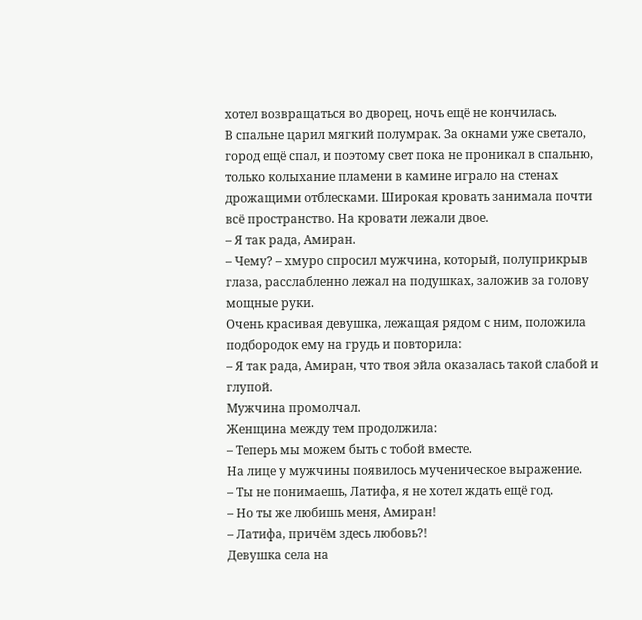хотел возвращаться во дворец, ночь ещё не кончилась.
В спальне царил мягкий полумрак. За окнами уже светало, город ещё спал, и поэтому свет пока не проникал в спальню, только колыхание пламени в камине играло на стенах дрожащими отблесками. Широкая кровать занимала почти всё пространство. На кровати лежали двое.
– Я так рада, Амиран.
– Чему? – хмуро спросил мужчина, который, полуприкрыв глаза, расслабленно лежал на подушках, заложив за голову мощные руки.
Очень красивая девушка, лежащая рядом с ним, положила подбородок ему на грудь и повторила:
– Я так рада, Амиран, что твоя эйла оказалась такой слабой и глупой.
Мужчина промолчал.
Женщина между тем продолжила:
– Теперь мы можем быть с тобой вместе.
На лице у мужчины появилось мученическое выражение.
– Ты не понимаешь, Латифа, я не хотел ждать ещё год.
– Но ты же любишь меня, Амиран!
– Латифа, причём здесь любовь?!
Девушка села на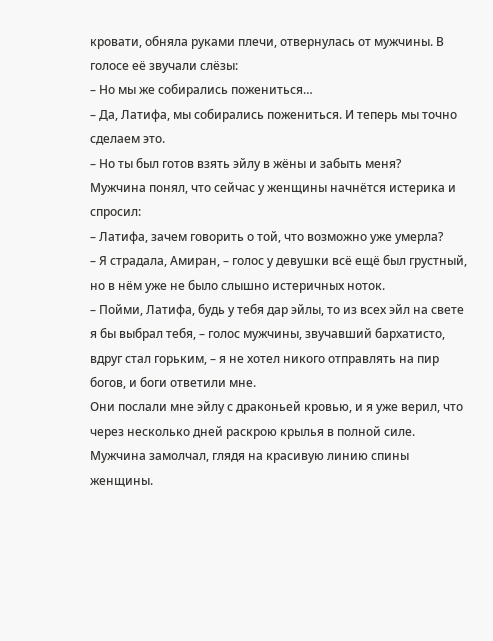кровати, обняла руками плечи, отвернулась от мужчины. В голосе её звучали слёзы:
– Но мы же собирались пожениться…
– Да, Латифа, мы собирались пожениться. И теперь мы точно сделаем это.
– Но ты был готов взять эйлу в жёны и забыть меня?
Мужчина понял, что сейчас у женщины начнётся истерика и спросил:
– Латифа, зачем говорить о той, что возможно уже умерла?
– Я страдала, Амиран, – голос у девушки всё ещё был грустный, но в нём уже не было слышно истеричных ноток.
– Пойми, Латифа, будь у тебя дар эйлы, то из всех эйл на свете я бы выбрал тебя, – голос мужчины, звучавший бархатисто, вдруг стал горьким, – я не хотел никого отправлять на пир богов, и боги ответили мне.
Они послали мне эйлу с драконьей кровью, и я уже верил, что через несколько дней раскрою крылья в полной силе.
Мужчина замолчал, глядя на красивую линию спины женщины.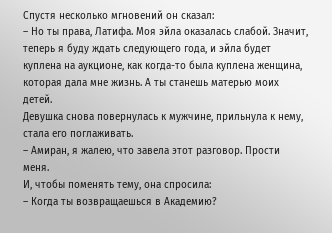Спустя несколько мгновений он сказал:
– Но ты права, Латифа. Моя эйла оказалась слабой. Значит, теперь я буду ждать следующего года, и эйла будет куплена на аукционе, как когда-то была куплена женщина, которая дала мне жизнь. А ты станешь матерью моих детей.
Девушка снова повернулась к мужчине, прильнула к нему, стала его поглаживать.
– Амиран, я жалею, что завела этот разговор. Прости меня.
И, чтобы поменять тему, она спросила:
– Когда ты возвращаешься в Академию?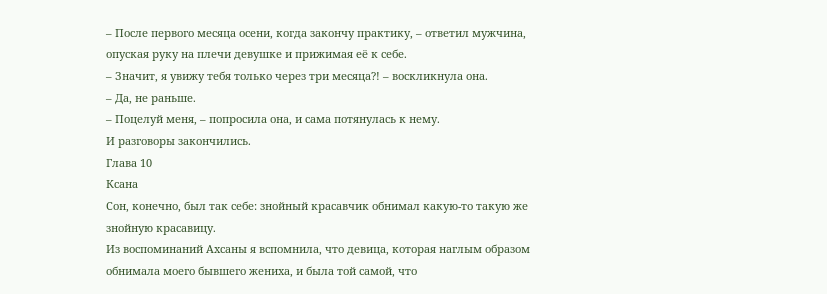– После первого месяца осени, когда закончу практику, – ответил мужчина, опуская руку на плечи девушке и прижимая её к себе.
– Значит, я увижу тебя только через три месяца?! – воскликнула она.
– Да, не раньше.
– Поцелуй меня, – попросила она, и сама потянулась к нему.
И разговоры закончились.
Глава 10
Ксана
Сон, конечно, был так себе: знойный красавчик обнимал какую-то такую же знойную красавицу.
Из воспоминаний Ахсаны я вспомнила, что девица, которая наглым образом обнимала моего бывшего жениха, и была той самой, что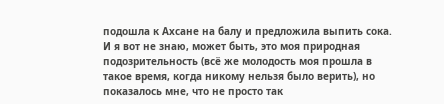подошла к Ахсане на балу и предложила выпить сока.
И я вот не знаю, может быть, это моя природная подозрительность (всё же молодость моя прошла в такое время, когда никому нельзя было верить), но показалось мне, что не просто так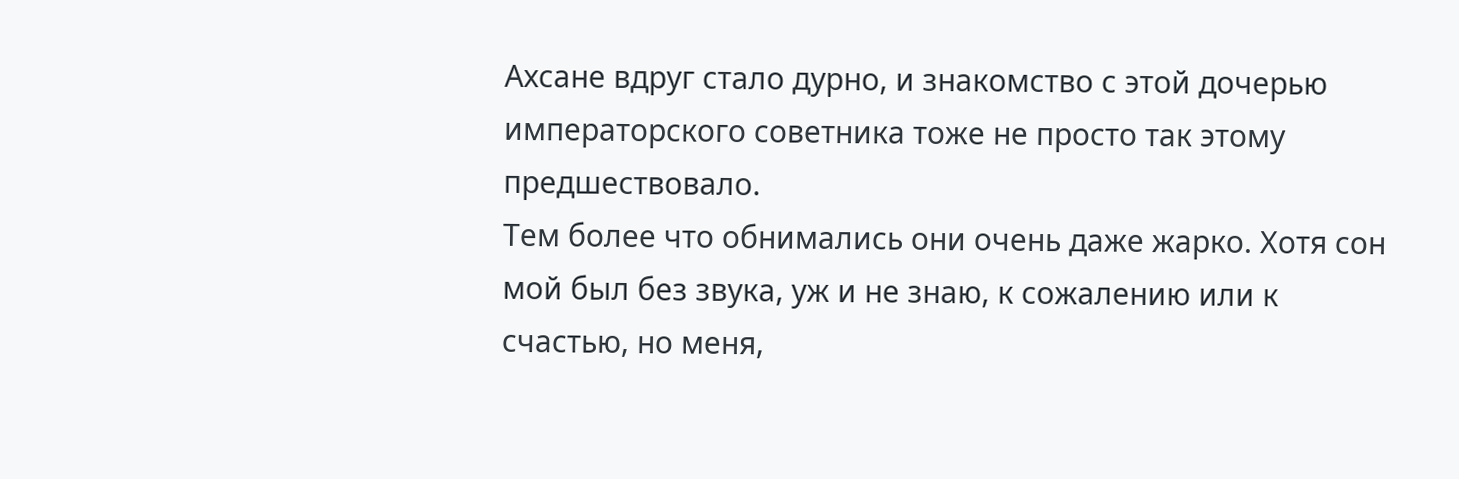Ахсане вдруг стало дурно, и знакомство с этой дочерью императорского советника тоже не просто так этому предшествовало.
Тем более что обнимались они очень даже жарко. Хотя сон мой был без звука, уж и не знаю, к сожалению или к счастью, но меня,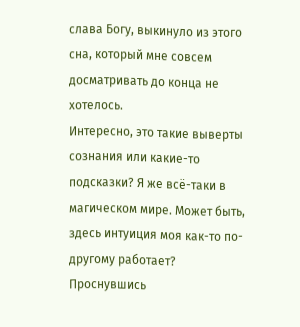слава Богу, выкинуло из этого сна, который мне совсем досматривать до конца не хотелось.
Интересно, это такие выверты сознания или какие-то подсказки? Я же всё-таки в магическом мире. Может быть, здесь интуиция моя как-то по-другому работает?
Проснувшись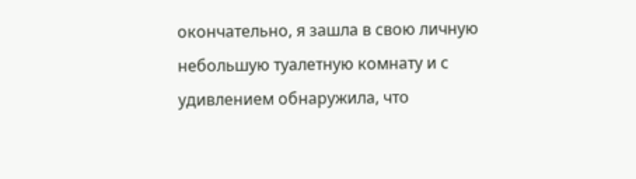окончательно, я зашла в свою личную небольшую туалетную комнату и с удивлением обнаружила, что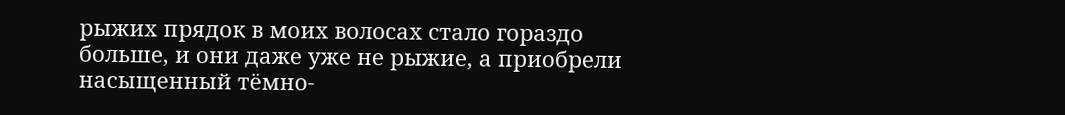рыжих прядок в моих волосах стало гораздо больше, и они даже уже не рыжие, а приобрели насыщенный тёмно-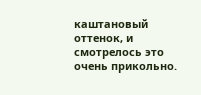каштановый оттенок, и смотрелось это очень прикольно.